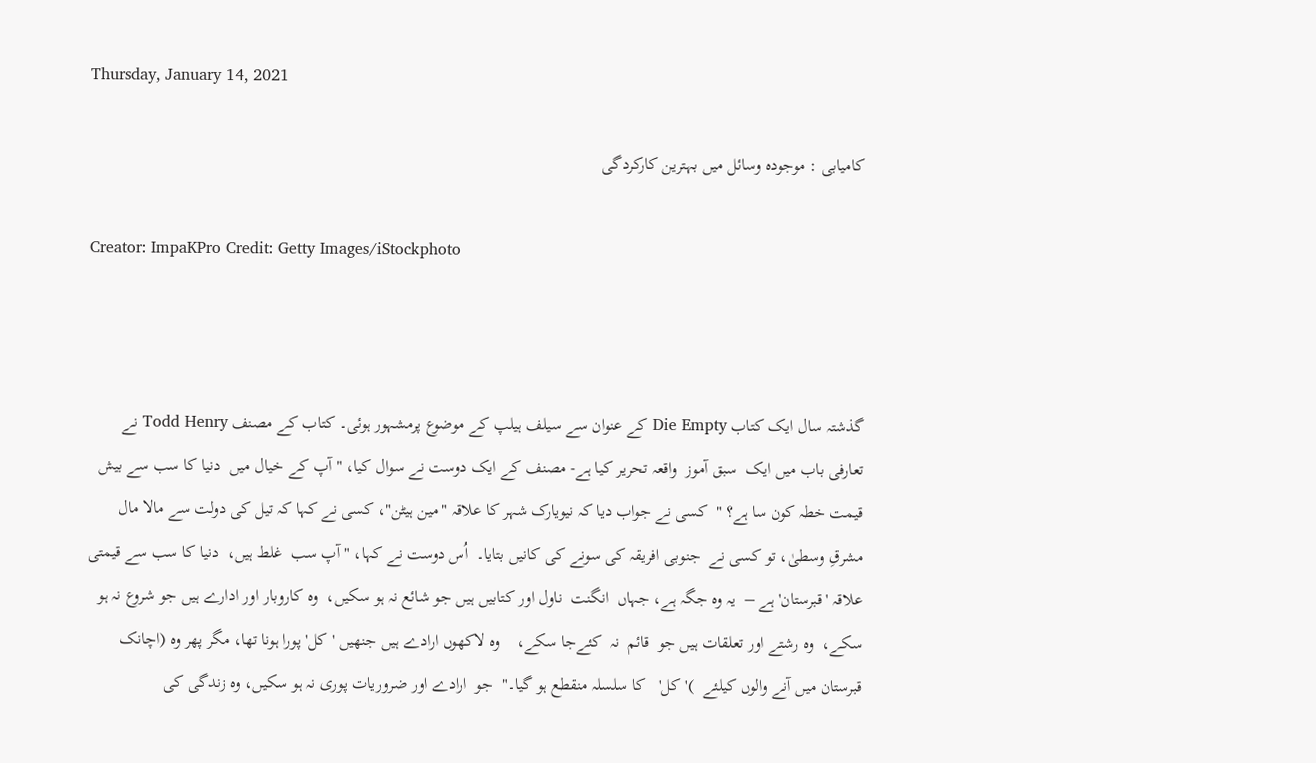Thursday, January 14, 2021

کامیابی : موجودہ وسائل میں بہترین کارکردگی

Creator: ImpaKPro Credit: Getty Images/iStockphoto



گذشتہ سال ایک کتاب Die Empty کے عنوان سے سیلف ہیلپ کے موضوع پرمشہور ہوئی۔ کتاب کے مصنف Todd Henry نے تعارفی باب میں ایک  سبق آموز  واقعہ تحریر کیا ہے- مصنف کے ایک دوست نے سوال کیا، "آپ کے خیال میں  دنیا کا سب سے بیش قیمت خطہ کون سا ہے؟ "  کسی نے جواب دیا کہ نیویارک شہر کا علاقہ "مین ہیٹن"، کسی نے کہا کہ تیل کی دولت سے مالا مال مشرقِ وسطیٰ، تو کسی نے  جنوبی افریقہ کی سونے کی کانیں بتایا۔  اُس دوست نے کہا، "آپ سب  غلط ہیں،  دنیا کا سب سے قیمتی علاقہ 'قبرستان' ہے –  یہ وہ جگہ ہے، جہاں  انگنت  ناول اور کتابیں ہیں جو شائع نہ ہو سکیں،  وہ کاروبار اور ادارے ہیں جو شروع نہ ہو سکے،  وہ رشتے اور تعلقات ہیں جو  قائم  نہ  کئےجا سکے،    وہ لاکھوں ارادے ہیں جنھیں 'کل' پورا ہونا تھا، مگر پھر وہ (اچانک قبرستان میں آنے والوں کیلئے  )'کل'   کا سلسلہ منقطع ہو گیا۔"  جو  ارادے اور ضروریات پوری نہ ہو سکیں، وہ زندگی کی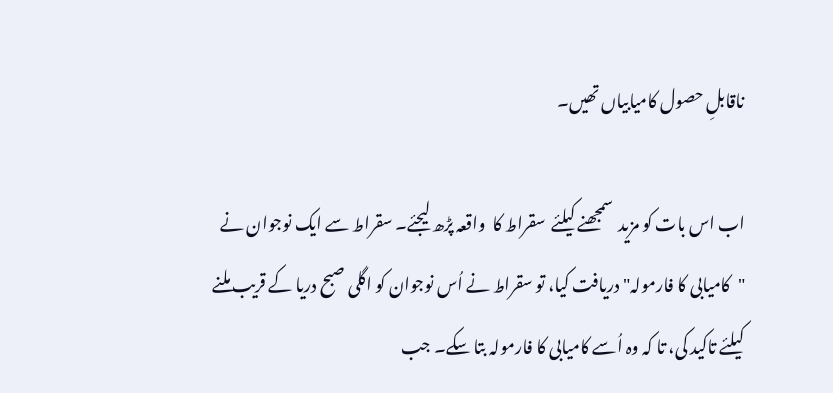ناقابلِ حصول کامیابیاں تھیں۔

اب اس بات کو مزید  سمجھنے کیلئے  سقراط کا  واقعہ پڑھ لیجئے۔ سقراط سے ایک نوجوان نے "کامیابی کا فارمولہ" دریافت کیا، تو سقراط نے اُس نوجوان کو اگلی صبح دریا کے قریب ملنے کیلئے تاکید کی، تا کہ وہ اُسے کامیابی کا فارمولہ بتا سکے۔ جب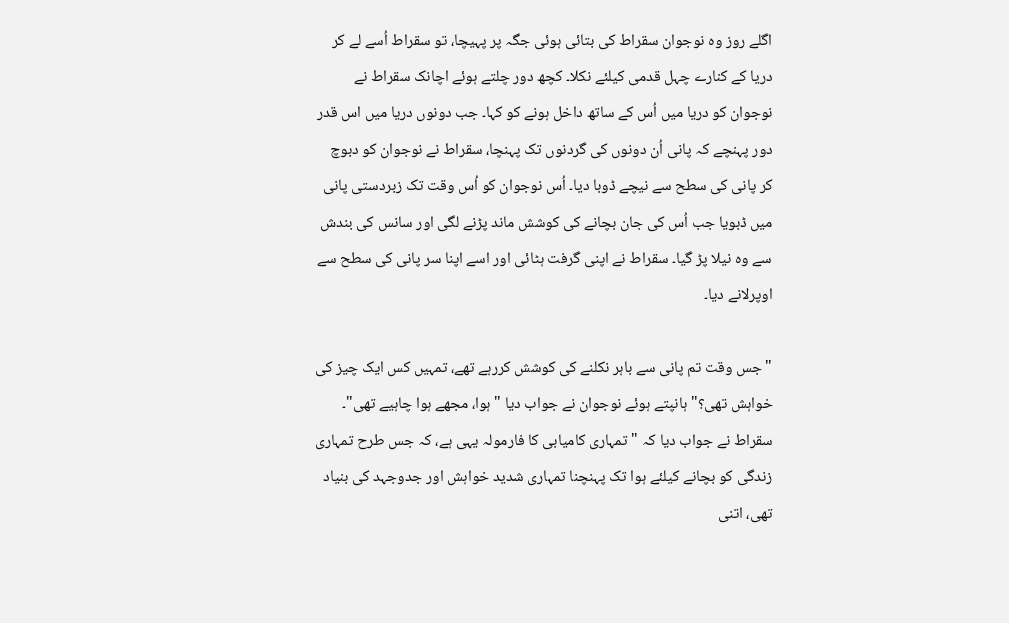اگلے روز وہ نوجوان سقراط کی بتائی ہوئی جگہ پر پہیچا، تو سقراط اُسے لے کر دریا کے کنارے چہل قدمی کیلئے نکلا۔ کچھ دور چلتے ہوئے اچانک سقراط نے نوجوان کو دریا میں اُس کے ساتھ داخل ہونے کو کہا۔ جب دونوں دریا میں اس قدر دور پہنچے کہ پانی اُن دونوں کی گردنوں تک پہنچا، سقراط نے نوجوان کو دبوچ کر پانی کی سطح سے نیچے ڈوبا دیا۔ اُس نوجوان کو اُس وقت تک زبردستی پانی میں ڈبویا جب اُس کی جان بچانے کی کوشش ماند پڑنے لگی اور سانس کی بندش سے وہ نیلا پڑ گیا۔ سقراط نے اپنی گرفت ہٹائی اور اسے اپنا سر پانی کی سطح سے اوپرلانے دیا۔

" جس وقت تم پانی سے باہر نکلنے کی کوشش کررہے تھے، تمہیں کس ایک چیز کی خواہش تھی؟" ہانپتے ہوئے نوجوان نے جواب دیا " ہوا، مجھے ہوا چاہیے تھی"۔ سقراط نے جواب دیا کہ "تمہاری کامیابی کا فارمولہ یہی ہے، کہ جس طرح تمہاری زندگی کو بچانے کیلئے ہوا تک پہنچنا تمہاری شدید خواہش اور جدوجہد کی بنیاد تھی، اتنی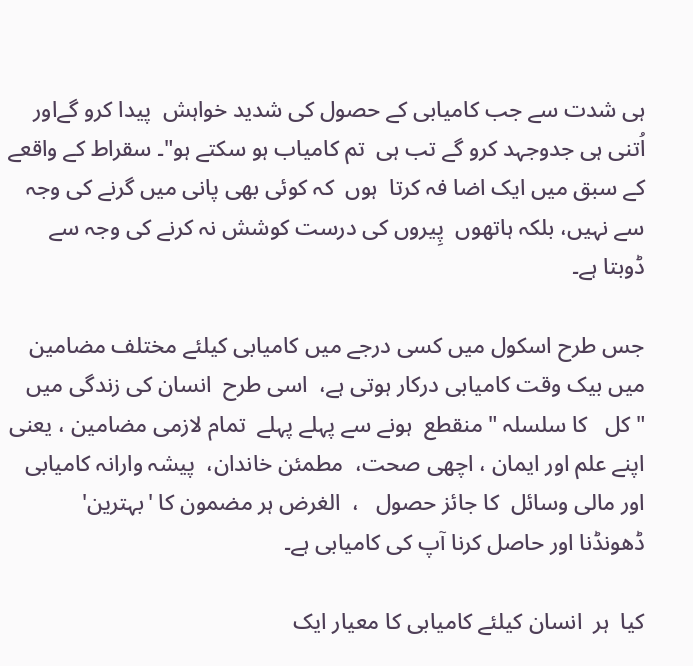ہی شدت سے جب کامیابی کے حصول کی شدید خواہش  پیدا کرو گےاور  اُتنی ہی جدوجہد کرو گے تب ہی  تم کامیاب ہو سکتے ہو"۔ سقراط کے واقعے کے سبق میں ایک اضا فہ کرتا  ہوں  کہ کوئی بھی پانی میں گرنے کی وجہ سے نہیں، بلکہ ہاتھوں  پِیروں کی درست کوشش نہ کرنے کی وجہ سے ڈوبتا ہے۔

جس طرح اسکول میں کسی درجے میں کامیابی کیلئے مختلف مضامین میں بیک وقت کامیابی درکار ہوتی ہے،  اسی طرح  انسان کی زندگی میں "کل   کا سلسلہ " منقطع  ہونے سے پہلے پہلے  تمام لازمی مضامین ، یعنی اپنے علم اور ایمان ، اچھی صحت،  مطمئن خاندان،  پیشہ وارانہ کامیابی اور مالی وسائل  کا جائز حصول   ،  الغرض ہر مضمون کا 'بہترین'   ڈھونڈنا اور حاصل کرنا آپ کی کامیابی ہے۔

کیا  ہر  انسان کیلئے کامیابی کا معیار ایک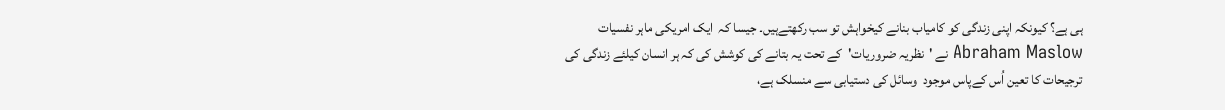ہی ہے؟ کیونکہ اپنی زندگی کو کامیاب بنانے کیخواہش تو سب رکھتےہیں۔ جیسا کہ  ایک امریکی ماہر نفسیات   Abraham Maslow نے 'نظریہ ضروریات'کے تحت یہ بتانے کی کوشش کی کہ ہر انسان کیلئے زندگی کی ترجیحات کا تعین اُس کےپاس موجود  وسائل کی دستیابی سے منسلک ہے،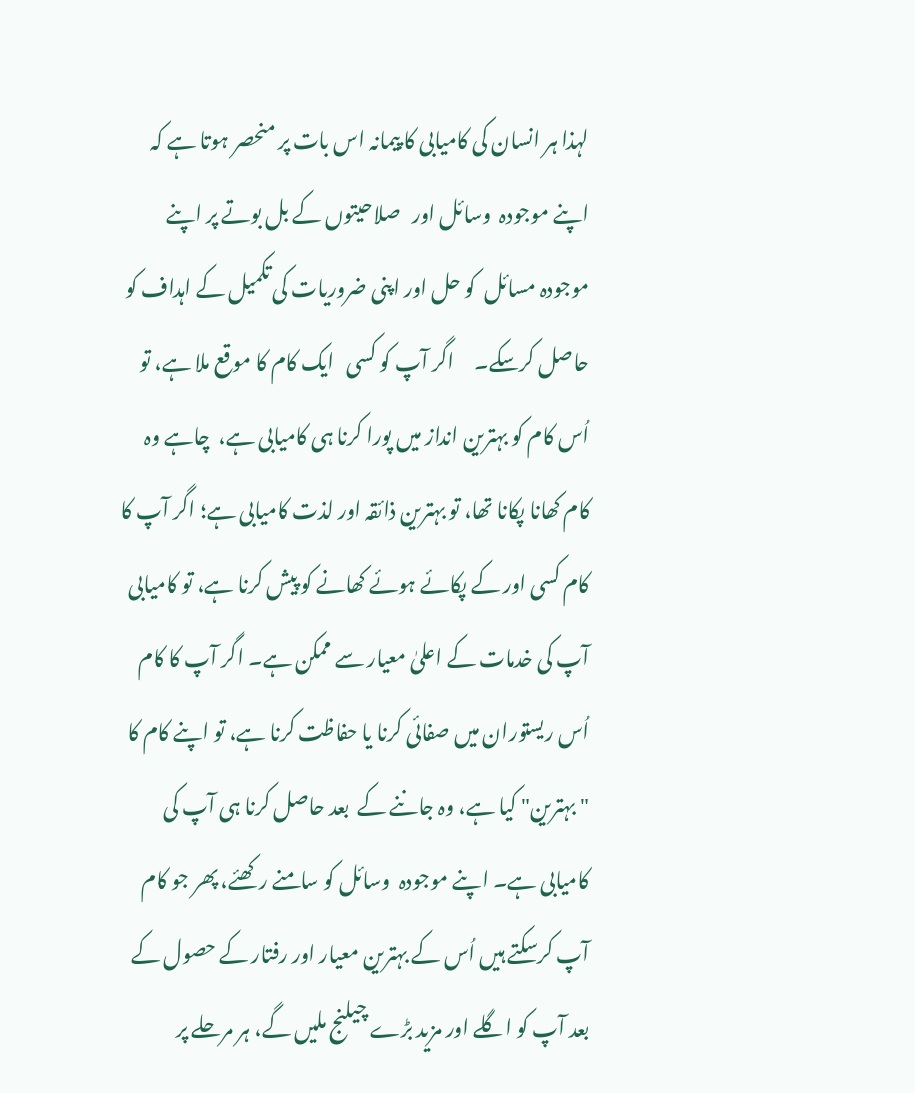لہذا ہر انسان کی کامیابی کا پیمانہ اس بات پر منحصر ہوتا ہے کہ  اپنے موجودہ  وسائل اور   صلاحیتوں کے بل بوتے پر اپنے موجودہ مسائل  کو حل اور اپنی ضروریات کی تکمیل کے اہداف کو  حاصل کرسکے۔     اگر آپ کو کسی   ایک کام کا موقع ملا ہے، تو اُس کام کو بہترین انداز میں پورا کرنا ہی کامیابی ہے،  چاہے وہ کام کھانا پکانا تھا، تو بہترین ذائقہ اور لذت کامیابی ہے؛ اگر آپ کا کام کسی اور کے پکائے ہوئے کھانے کو پیش کرنا ہے، تو کامیابی آپ کی خدمات کے اعلیٰ معیار سے ممکن ہے۔ اگر آپ کا کام اُس ریستوران میں صفائی کرنا یا حفاظت کرنا ہے، تو اپنے کام کا "بہترین" کیا ہے، وہ جاننے کے  بعد حاصل کرنا ہی آپ کی  کامیابی ہے۔ اپنے موجودہ  وسائل کو سامنے رکھئے، پھر جو کام آپ کرسکتے ہیں اُس کے بہترین معیار اور رفتار کے حصول کے بعد آپ کو اگلے اور مزید بڑے چیلنج ملیں گے، ہر مرحلے پر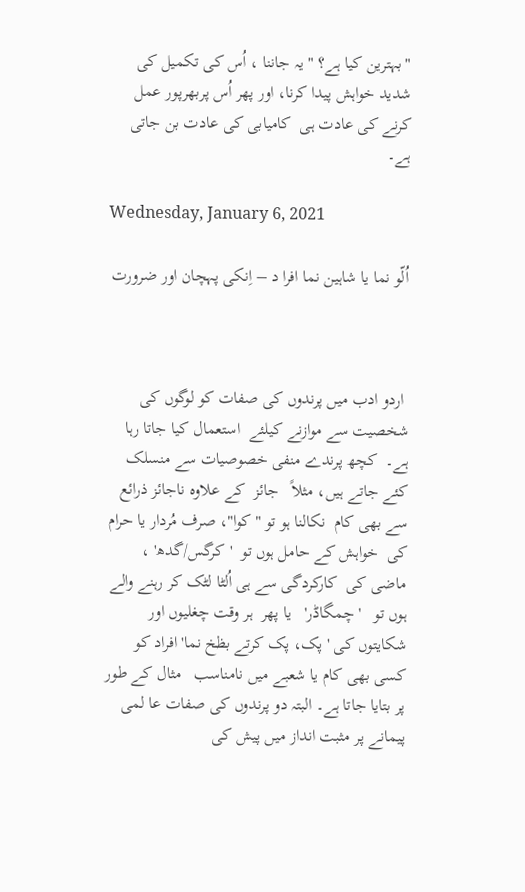"بہترین کیا ہے؟ " یہ جاننا ، اُس کی تکمیل کی شدید خواہش پیدا کرنا، اور پھر اُس پربھرپور عمل کرنے کی عادت ہی  کامیابی کی عادت بن جاتی ہے۔

Wednesday, January 6, 2021

اُلّو نما یا شاہین نما افرا د – اِنکی پہچان اور ضرورت



 اردو ادب میں پرندوں کی صفات کو لوگوں کی شخصیت سے موازنے کیلئے  استعمال کیا جاتا رہا ہے۔  کچھ پرندے منفی خصوصیات سے منسلک  کئے جاتے ہیں، مثلاً   جائز  کے علاوہ ناجائز ذرائع سے بھی کام  نکالنا ہو تو "کوا"، صرف مُردار یا حرام  کی  خواہش کے حامل ہوں تو  'کرگس/گدھ' ،   ماضی کی  کارکردگی سے ہی اُلٹا لٹک کر رہنے والے ہوں تو   'چمگاڈر'   یا پھر  ہر وقت چغلیوں اور شکایتوں کی 'پک، پک کرتے بظخ نما' افراد کو کسی بھی کام یا شعبے میں نامناسب   مثال کے طور پر بتایا جاتا ہے۔ البتہ دو پرندوں کی صفات عا لمی پیمانے پر مثبت انداز میں پیش کی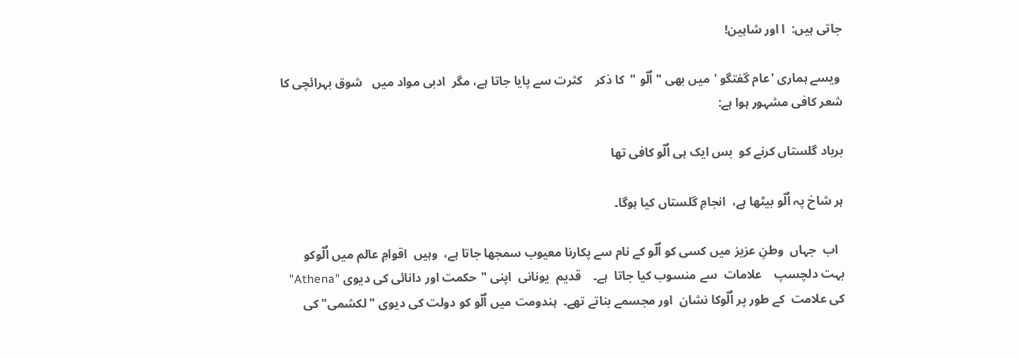جاتی ہیں:  ا اور شاہین!

 ویسے ہماری 'عام گفتگو 'میں بھی " اُلّو "  کا ذکر    کثرت سے پایا جاتا ہے، مگر  ادبی مواد میں   شوق بہرائچی کا شعر کافی مشہور ہوا ہے:

برباد گلستاں کرنے کو  بس ایک ہی اُلّو کافی تھا

ہر شاخ پہ اُلّو بیٹھا ہے،  انجامِ گلستاں کیا ہوگا۔

  اب  جہاں  وطنِ عزیز میں کسی کو اُلّو کے نام سے پکارنا معیوب سمجھا جاتا ہے،  وہیں  اقوامِ عالم میں اُلّوکو  بہت دلچسپ    علامات  سے منسوب کیا جاتا  ہے۔    قدیم  یونانی  اپنی "حکمت اور دانائی کی دیوی "Athena"  کی علامت  کے طور پر اُلّوکا نشان  اور مجسمے بناتے تھے۔  ہندومت میں اُلّو کو دولت کی دیوی "لکشمی" کی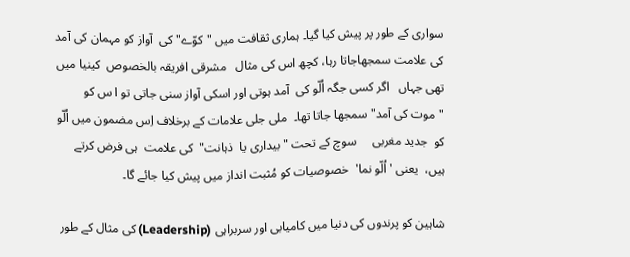سواری کے طور پر پیش کیا گیا۔ ہماری ثقافت میں "کوّے" کی  آواز کو مہمان کی آمد کی علامت سمجھاجاتا رہا، کچھ اس کی مثال   مشرقی افریقہ بالخصوص  کینیا میں تھی جہاں   اگر کسی جگہ اُلّو کی  آمد ہوتی اور اسکی آواز سنی جاتی تو ا س کو  "موت کی آمد" سمجھا جاتا تھا۔  ملی جلی علامات کے برخلاف اِس مضمون میں اُلّو کو  جدید مغربی     سوچ کے تحت "بیداری یا  ذہانت"  کی علامت  ہی فرض کرتے ہیں،  یعنی ' اُلّو نما'  خصوصیات کو مُثبت انداز میں پیش کیا جائے گا۔

شاہین کو پرندوں کی دنیا میں کامیابی اور سربراہی (Leadership) کی مثال کے طور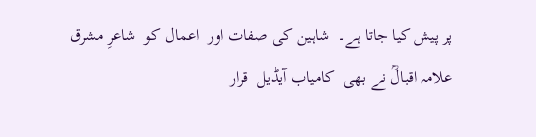پر پیش کیا جاتا ہے۔  شاہین کی صفات اور  اعمال کو  شاعرِ مشرق علامہ اقبالؒ نے بھی  کامیاب آیڈیل  قرار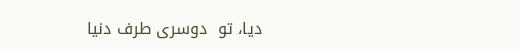دیا، تو  دوسری طرف دنیا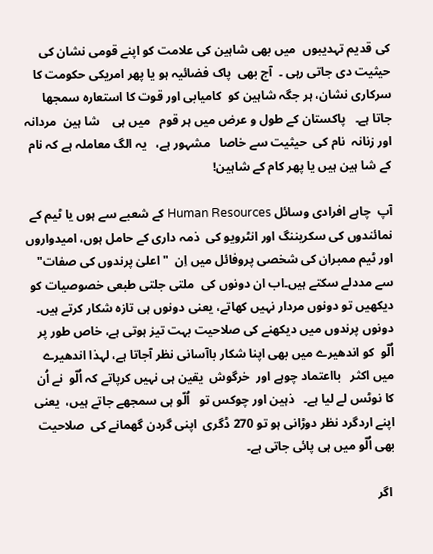کی قدیم تہدیبوں  میں بھی شاہین کی علامت کو اپنے قومی نشان کی حیثیت دی جاتی رہی ۔  آج بھی  پاک فضائیہ ہو یا پھر امریکی حکومت کا  سرکاری نشان، ہر جگہ شاہین کو  کامیابی اور قوت کا استعارہ سمجھا جاتا ہے۔   پاکستان کے طول و عرض میں ہر قوم   میں ہی    شا ہین  مردانہ اور زنانہ  نام کی  حیثیت سے خاصا   مشہور ہے،   یہ الگ معاملہ ہے کہ نام کے شا ہین ہیں یا پھر کام کے شاہین!

آپ  چاہے افرادی وسائل Human Resources کے شعبے سے ہوں یا ٹیم کے نمائندوں کی سکریننگ اور انٹرویو کی  ذمہ داری کے حامل ہوں، امیدواروں اور ٹیم ممبران کی شخصی پروفائل میں اِن  "اعلیٰ پرندوں کی صفات" سے مددلے سکتے ہیں۔اب ان دونوں کی  ملتی جلتی طبعی خصوصیات کو دیکھیں تو دونوں مردار نہیں کھاتے، یعنی دونوں ہی تازہ شکار کرتے ہیں۔   دونوں پرندوں میں دیکھنے کی صلاحیت بہت تیز ہوتی ہے، خاص طور پر اُلّو  کو اندھیرے میں بھی اپنا شکار باآسانی نظر آجاتا ہے، لہذا اندھیرے میں اکثر   بااعتماد چوہے اور  خرگوش  یقین ہی نہیں کرپاتے کہ اُلّو  نے اُن کا نوٹس لے لیا ہے۔   ذہین اور چوکس تو   اُلّو ہی سمجھے جاتے ہیں،  یعنی اپنے اردگرد نظر دوڑانی ہو تو 270 ڈگری  اپنی گردن گھمانے کی  صلاحیت بھی اُلّو میں ہی پائی جاتی ہے۔

 اگر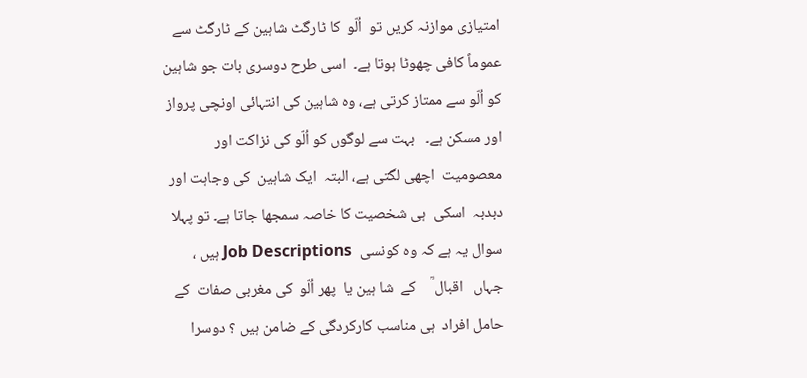امتیازی موازنہ کریں تو  اُلّو  کا ٹارگٹ شاہین کے ٹارگٹ سے عموماً کافی چھوٹا ہوتا ہے۔  اسی طرح دوسری بات جو شاہین کو اُلّو سے ممتاز کرتی ہے، وہ شاہین کی انتہائی اونچی پرواز اور مسکن ہے۔   بہت سے لوگوں کو اُلّو کی نزاکت اور معصومیت  اچھی لگتی ہے، البتہ  ایک شاہین  کی وجاہت اور دبدبہ  اسکی  ہی شخصیت کا خاصہ سمجھا جاتا ہے۔ تو پہلا سوال یہ ہے کہ وہ کونسی  Job Descriptions ہیں ، جہاں   اقبال ؒ    کے  شا ہین یا  پھر اُلّو  کی مغربی صفات  کے حامل افراد  ہی مناسب کارکردگی کے ضامن ہیں ؟ دوسرا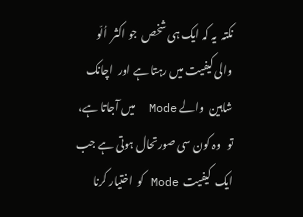نکتہ  یہ کہ ایک ہی شخص  جو اکثر  اُلّو   والی کیفیت میں رہتا ہے اور  اچانک شاہین  والے Mode  میں آجاتا ہے، تو   وہ کون سی صورتحال ہوتی ہے جب ایک  کیفیت  Mode کو  اختیار کرنا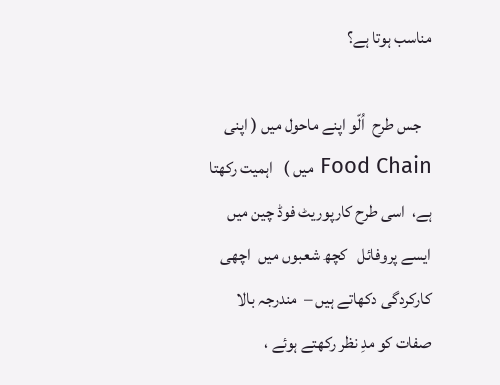مناسب ہوتا ہے؟

   جس طرح  اُلّو اپنے ماحول میں ( اپنی  Food Chain میں )   اہمیت رکھتا ہے،  اسی طرح کارپوریٹ فوڈ چین میں   ایسے پروفائل   کچھ شعبوں میں  اچھی کارکردگی دکھاتے ہیں –  مندرجہ بالا صفات کو مدِ نظر رکھتے ہوئے ،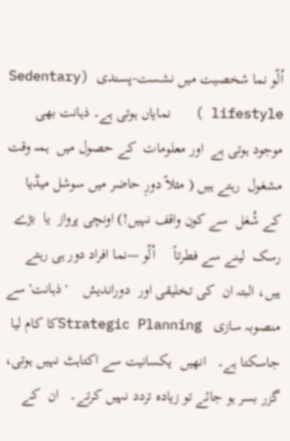اُلّو نما شخصیت میں نشست-پسندی  (Sedentary lifestyle )   نمایاں ہوتی ہے۔ ذہانت بھی  موجود ہوتی ہے  اور معلومات  کے حصول میں  ہمہ وقت مشغول  رہتے ہیں ( مثلاً دورِ حاضر میں سوشل میڈیا کے شُغل  سے کون واقف نہیں!) اونچی پرواز  یا  بڑے رسک  لینے سے فطرتاً     اُلّو —نما افراد دور ہی رہتے ہیں، البتہ ان  کی تخلیقی اور  دوراندیش    'ذہانت' سے منصوبہ سازی   Strategic Planningکا کام لیا جاسکتا ہے۔   انھیں  یکسانیت سے اکتاہٹ نہیں ہوتی، گزر بسر ہو جائے تو زیادہ تردد نہیں کرتے۔   ان  کے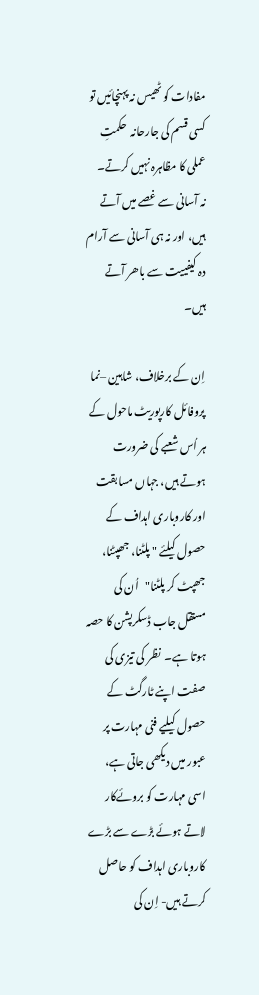مفادات کو ٹھیس نہ پہنچائیں تو کسی قسم کی جارحانہ  حکمتِ عملی کا مظاہرہ نہیں کرتے۔     نہ آسانی سے غصے میں آتے ہیں، اور نہ ہی آسانی سے آرام دہ کیفییت سے باھر آتے ہیں۔

اِن کے برخلاف، شاہین –نما پروفائل کارپوریٹ ماحول کے ہر اُس شعبے کی ضرورت ہوتے ہیں، جہاں مسابقت اور کاروباری اہداف کے حصول کیلئے " پلٹنا، جھپٹنا، جھپٹ کر پلٹنا"   اُن کی  مستقل جاب ڈسکرپشن کا حصہ ہوتا ہے۔  نظر کی تیزی کی صفت اپنے ٹارگٹ کے  حصول کیلیے فنی مہارت پر عبور میں دیکھی جاتی ہے، اسی مہارت کو بروئےکار لاتے ہوئے بڑے سے بڑے  کاروباری اہداف کو حاصل کرتے ہیں- اِن کی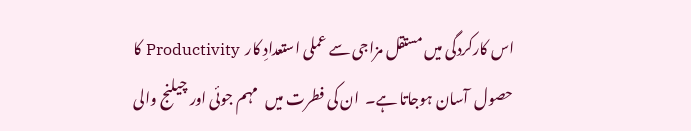اس کارکردگی میں مستقل مزاجی سے عملی استعدادِ کار  Productivity کا  حصول  آسان ہوجاتا ہے۔  ان کی فطرت میں   مہم جوئی اور چیلنج والی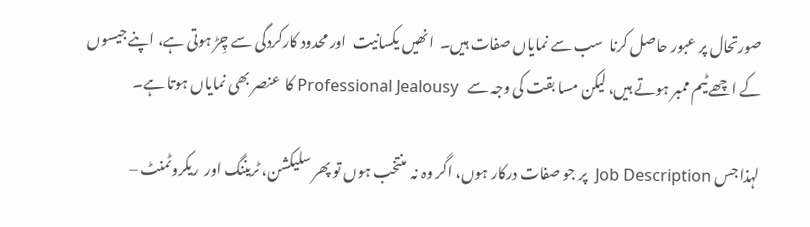صورتحال پر عبور حاصل کرنا  سب سے نمایاں صفات ہیں۔  انھیں یکسانیت  اور محدود کارکردگی سے چِڑ ہوتی ہے، اپنے جیسوں کے اچھے ٹیم ممبر ہوتے ہیں، لیکن مسا بقت کی وجہ سے   Professional Jealousy کا  عنصر بھی نمایاں ہوتا ہے۔

لہذا جس Job Description  پر جو صفات درکار ہوں، اگر وہ نہ  منتخب ہوں تو پھر سلیکشن، ٹریننگ اور  ریکروٹمنٹ –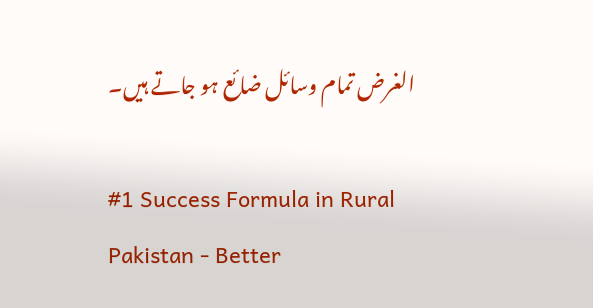الغرض تمام وسائل ضائع ہو جاتے ہیں۔

#1 Success Formula in Rural Pakistan - Better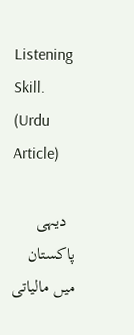Listening Skill. (Urdu Article)

  دیہی پاکستان میں مالیاتی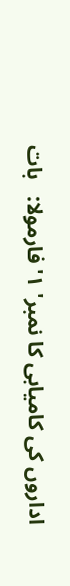اداروں کی کامیابی کا نمبر' ۱' فارمولا:   بات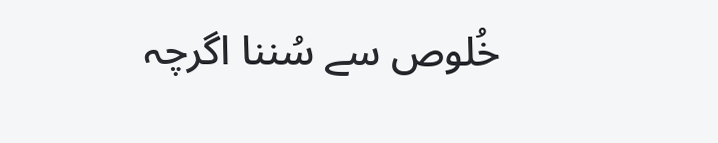خُلوص سے سُننا اگرچہ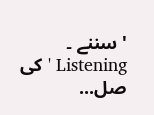'سننے ۔ Listening ' کی صل...